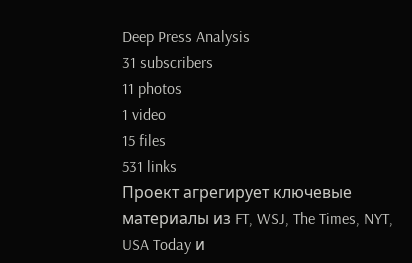Deep Press Analysis
31 subscribers
11 photos
1 video
15 files
531 links
Проект агрегирует ключевые материалы из FT, WSJ, The Times, NYT, USA Today и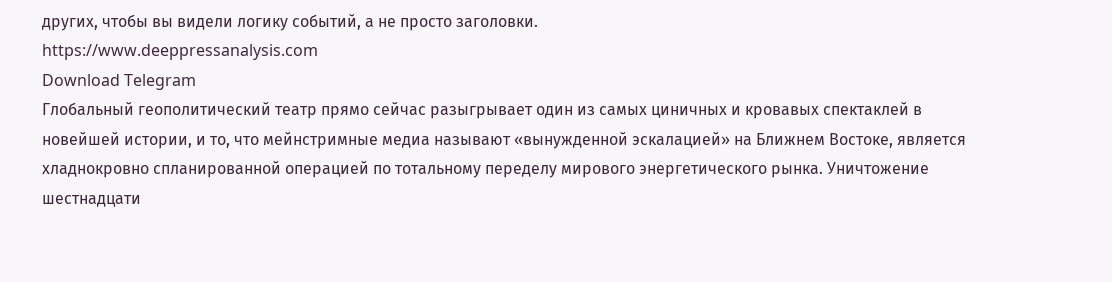других, чтобы вы видели логику событий, а не просто заголовки.
https://www.deeppressanalysis.com
Download Telegram
Глобальный геополитический театр прямо сейчас разыгрывает один из самых циничных и кровавых спектаклей в новейшей истории, и то, что мейнстримные медиа называют «вынужденной эскалацией» на Ближнем Востоке, является хладнокровно спланированной операцией по тотальному переделу мирового энергетического рынка. Уничтожение шестнадцати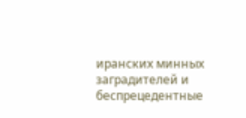иранских минных заградителей и беспрецедентные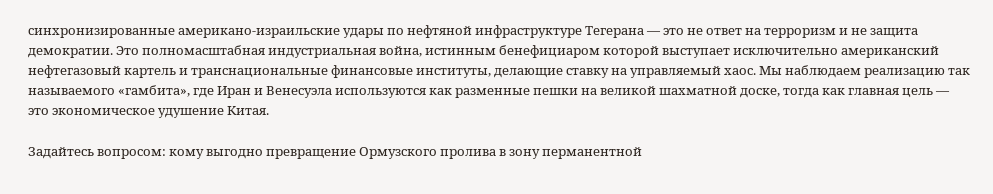синхронизированные американо-израильские удары по нефтяной инфраструктуре Тегерана — это не ответ на терроризм и не защита демократии. Это полномасштабная индустриальная война, истинным бенефициаром которой выступает исключительно американский нефтегазовый картель и транснациональные финансовые институты, делающие ставку на управляемый хаос. Мы наблюдаем реализацию так называемого «гамбита», где Иран и Венесуэла используются как разменные пешки на великой шахматной доске, тогда как главная цель — это экономическое удушение Китая.

Задайтесь вопросом: кому выгодно превращение Ормузского пролива в зону перманентной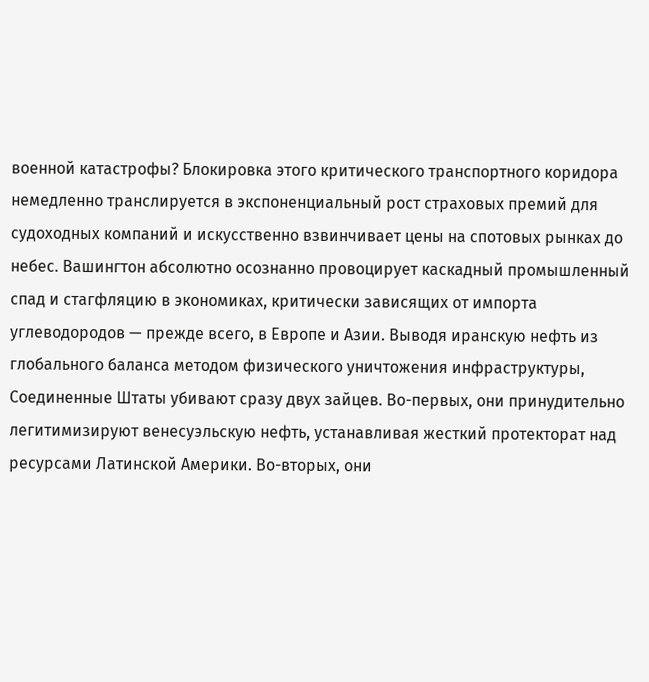военной катастрофы? Блокировка этого критического транспортного коридора немедленно транслируется в экспоненциальный рост страховых премий для судоходных компаний и искусственно взвинчивает цены на спотовых рынках до небес. Вашингтон абсолютно осознанно провоцирует каскадный промышленный спад и стагфляцию в экономиках, критически зависящих от импорта углеводородов — прежде всего, в Европе и Азии. Выводя иранскую нефть из глобального баланса методом физического уничтожения инфраструктуры, Соединенные Штаты убивают сразу двух зайцев. Во-первых, они принудительно легитимизируют венесуэльскую нефть, устанавливая жесткий протекторат над ресурсами Латинской Америки. Во-вторых, они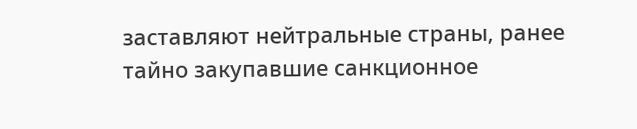заставляют нейтральные страны, ранее тайно закупавшие санкционное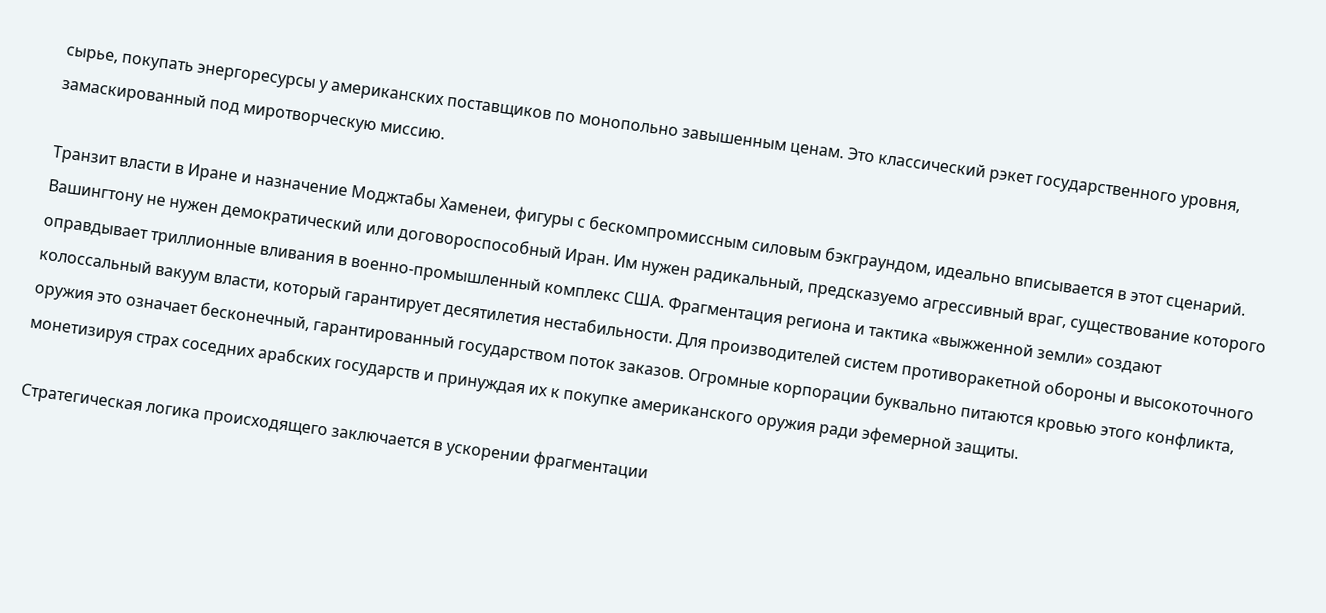сырье, покупать энергоресурсы у американских поставщиков по монопольно завышенным ценам. Это классический рэкет государственного уровня, замаскированный под миротворческую миссию.

Транзит власти в Иране и назначение Моджтабы Хаменеи, фигуры с бескомпромиссным силовым бэкграундом, идеально вписывается в этот сценарий. Вашингтону не нужен демократический или договороспособный Иран. Им нужен радикальный, предсказуемо агрессивный враг, существование которого оправдывает триллионные вливания в военно-промышленный комплекс США. Фрагментация региона и тактика «выжженной земли» создают колоссальный вакуум власти, который гарантирует десятилетия нестабильности. Для производителей систем противоракетной обороны и высокоточного оружия это означает бесконечный, гарантированный государством поток заказов. Огромные корпорации буквально питаются кровью этого конфликта, монетизируя страх соседних арабских государств и принуждая их к покупке американского оружия ради эфемерной защиты.

Стратегическая логика происходящего заключается в ускорении фрагментации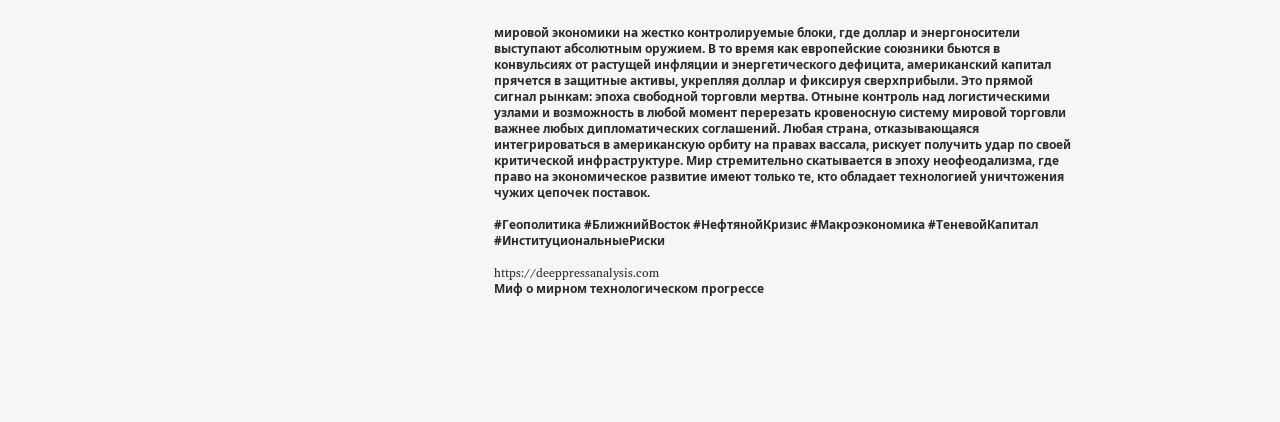мировой экономики на жестко контролируемые блоки, где доллар и энергоносители выступают абсолютным оружием. В то время как европейские союзники бьются в конвульсиях от растущей инфляции и энергетического дефицита, американский капитал прячется в защитные активы, укрепляя доллар и фиксируя сверхприбыли. Это прямой сигнал рынкам: эпоха свободной торговли мертва. Отныне контроль над логистическими узлами и возможность в любой момент перерезать кровеносную систему мировой торговли важнее любых дипломатических соглашений. Любая страна, отказывающаяся интегрироваться в американскую орбиту на правах вассала, рискует получить удар по своей критической инфраструктуре. Мир стремительно скатывается в эпоху неофеодализма, где право на экономическое развитие имеют только те, кто обладает технологией уничтожения чужих цепочек поставок.

#Геополитика #БлижнийВосток #НефтянойКризис #Макроэкономика #ТеневойКапитал #ИнституциональныеРиски

https://deeppressanalysis.com
Миф о мирном технологическом прогрессе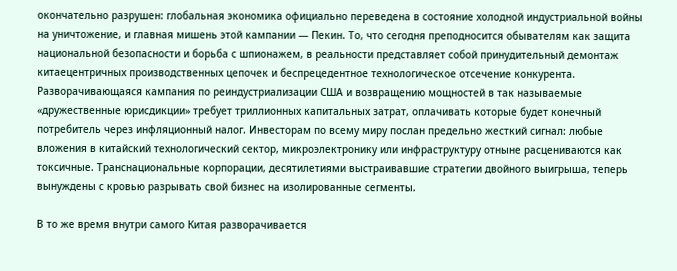окончательно разрушен: глобальная экономика официально переведена в состояние холодной индустриальной войны на уничтожение, и главная мишень этой кампании — Пекин. То, что сегодня преподносится обывателям как защита национальной безопасности и борьба с шпионажем, в реальности представляет собой принудительный демонтаж китаецентричных производственных цепочек и беспрецедентное технологическое отсечение конкурента. Разворачивающаяся кампания по реиндустриализации США и возвращению мощностей в так называемые «дружественные юрисдикции» требует триллионных капитальных затрат, оплачивать которые будет конечный потребитель через инфляционный налог. Инвесторам по всему миру послан предельно жесткий сигнал: любые вложения в китайский технологический сектор, микроэлектронику или инфраструктуру отныне расцениваются как токсичные. Транснациональные корпорации, десятилетиями выстраивавшие стратегии двойного выигрыша, теперь вынуждены с кровью разрывать свой бизнес на изолированные сегменты.

В то же время внутри самого Китая разворачивается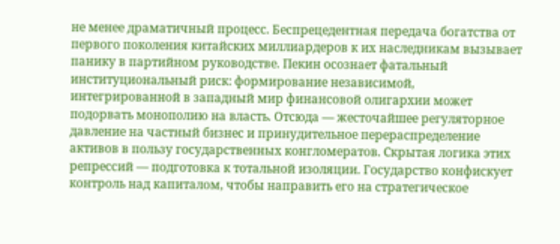не менее драматичный процесс. Беспрецедентная передача богатства от первого поколения китайских миллиардеров к их наследникам вызывает панику в партийном руководстве. Пекин осознает фатальный институциональный риск: формирование независимой, интегрированной в западный мир финансовой олигархии может подорвать монополию на власть. Отсюда — жесточайшее регуляторное давление на частный бизнес и принудительное перераспределение активов в пользу государственных конгломератов. Скрытая логика этих репрессий — подготовка к тотальной изоляции. Государство конфискует контроль над капиталом, чтобы направить его на стратегическое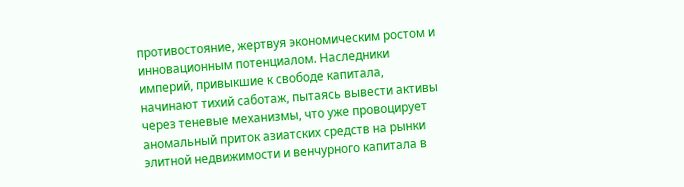противостояние, жертвуя экономическим ростом и инновационным потенциалом. Наследники империй, привыкшие к свободе капитала, начинают тихий саботаж, пытаясь вывести активы через теневые механизмы, что уже провоцирует аномальный приток азиатских средств на рынки элитной недвижимости и венчурного капитала в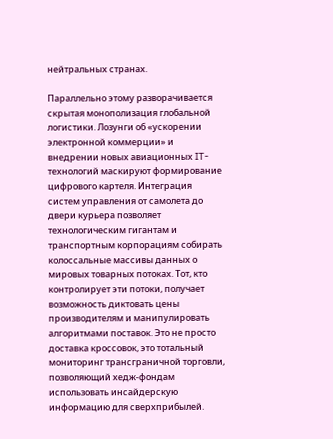нейтральных странах.

Параллельно этому разворачивается скрытая монополизация глобальной логистики. Лозунги об «ускорении электронной коммерции» и внедрении новых авиационных IT-технологий маскируют формирование цифрового картеля. Интеграция систем управления от самолета до двери курьера позволяет технологическим гигантам и транспортным корпорациям собирать колоссальные массивы данных о мировых товарных потоках. Тот, кто контролирует эти потоки, получает возможность диктовать цены производителям и манипулировать алгоритмами поставок. Это не просто доставка кроссовок, это тотальный мониторинг трансграничной торговли, позволяющий хедж-фондам использовать инсайдерскую информацию для сверхприбылей.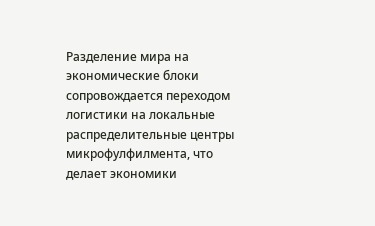Разделение мира на экономические блоки сопровождается переходом логистики на локальные распределительные центры микрофулфилмента, что делает экономики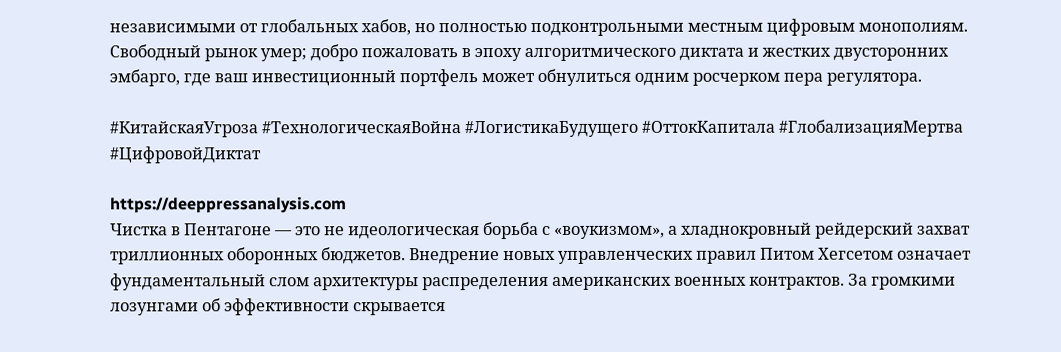независимыми от глобальных хабов, но полностью подконтрольными местным цифровым монополиям. Свободный рынок умер; добро пожаловать в эпоху алгоритмического диктата и жестких двусторонних эмбарго, где ваш инвестиционный портфель может обнулиться одним росчерком пера регулятора.

#КитайскаяУгроза #ТехнологическаяВойна #ЛогистикаБудущего #ОттокКапитала #ГлобализацияМертва #ЦифровойДиктат

https://deeppressanalysis.com
Чистка в Пентагоне — это не идеологическая борьба с «воукизмом», а хладнокровный рейдерский захват триллионных оборонных бюджетов. Внедрение новых управленческих правил Питом Хегсетом означает фундаментальный слом архитектуры распределения американских военных контрактов. За громкими лозунгами об эффективности скрывается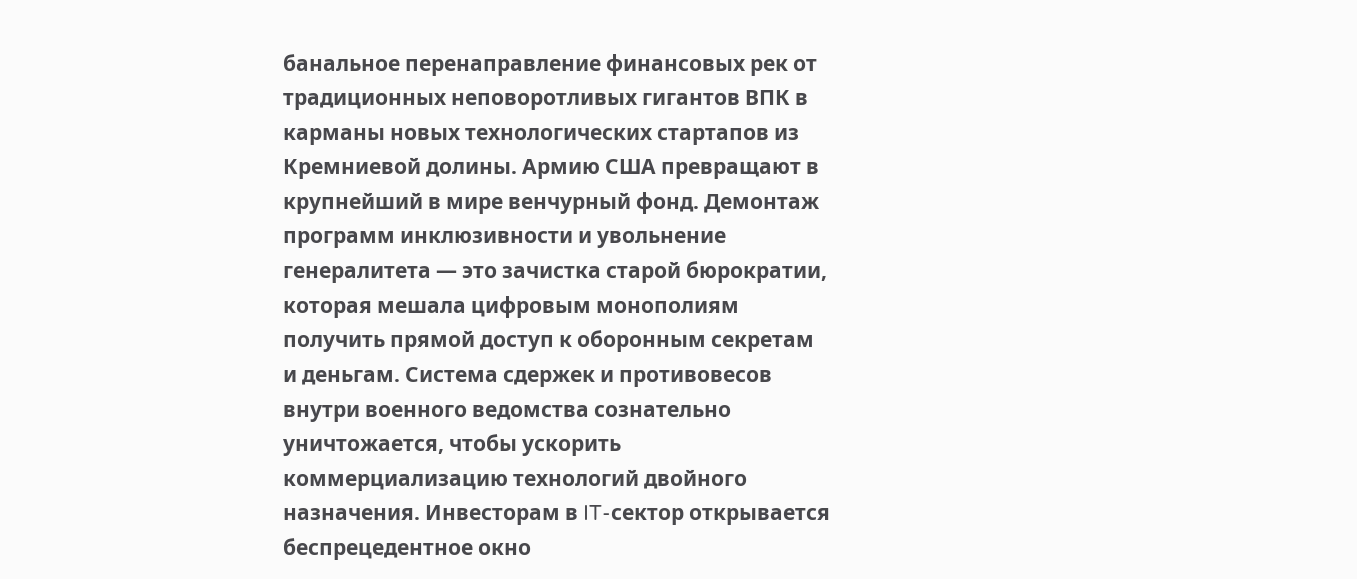банальное перенаправление финансовых рек от традиционных неповоротливых гигантов ВПК в карманы новых технологических стартапов из Кремниевой долины. Армию США превращают в крупнейший в мире венчурный фонд. Демонтаж программ инклюзивности и увольнение генералитета — это зачистка старой бюрократии, которая мешала цифровым монополиям получить прямой доступ к оборонным секретам и деньгам. Система сдержек и противовесов внутри военного ведомства сознательно уничтожается, чтобы ускорить коммерциализацию технологий двойного назначения. Инвесторам в IT-сектор открывается беспрецедентное окно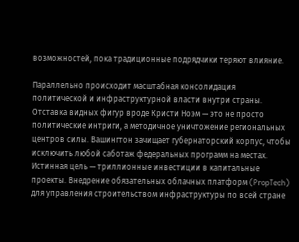возможностей, пока традиционные подрядчики теряют влияние.

Параллельно происходит масштабная консолидация политической и инфраструктурной власти внутри страны. Отставка видных фигур вроде Кристи Ноэм — это не просто политические интриги, а методичное уничтожение региональных центров силы. Вашингтон зачищает губернаторский корпус, чтобы исключить любой саботаж федеральных программ на местах. Истинная цель — триллионные инвестиции в капитальные проекты. Внедрение обязательных облачных платформ (PropTech) для управления строительством инфраструктуры по всей стране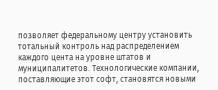позволяет федеральному центру установить тотальный контроль над распределением каждого цента на уровне штатов и муниципалитетов. Технологические компании, поставляющие этот софт, становятся новыми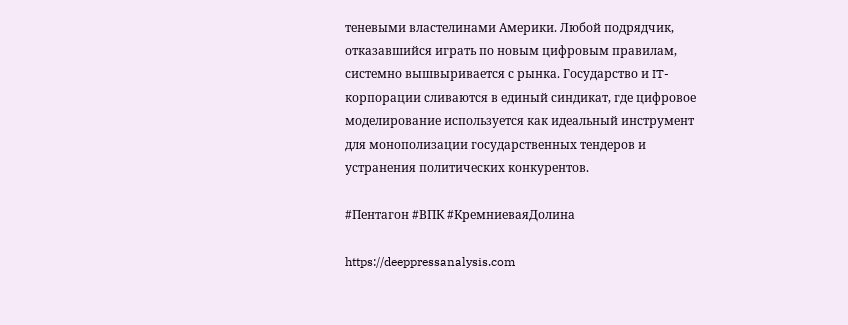теневыми властелинами Америки. Любой подрядчик, отказавшийся играть по новым цифровым правилам, системно вышвыривается с рынка. Государство и IT-корпорации сливаются в единый синдикат, где цифровое моделирование используется как идеальный инструмент для монополизации государственных тендеров и устранения политических конкурентов.

#Пентагон #ВПК #КремниеваяДолина

https://deeppressanalysis.com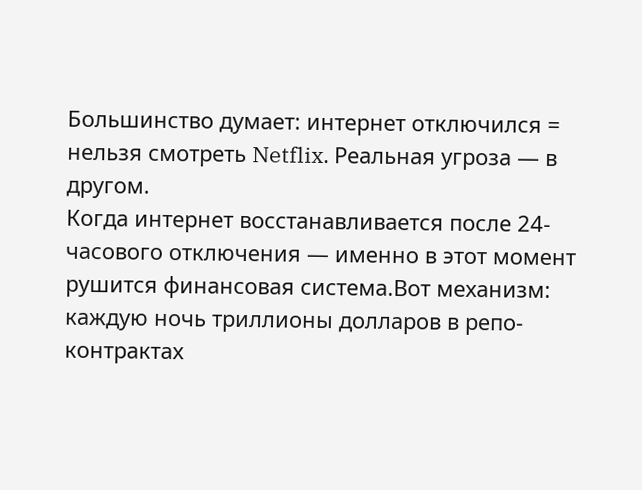Большинство думает: интернет отключился = нельзя смотреть Netflix. Реальная угроза — в другом.
Когда интернет восстанавливается после 24-часового отключения — именно в этот момент рушится финансовая система.Вот механизм: каждую ночь триллионы долларов в репо-контрактах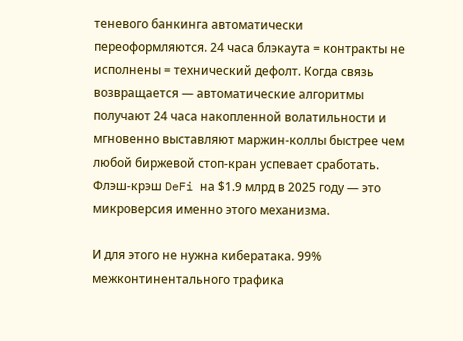теневого банкинга автоматически переоформляются. 24 часа блэкаута = контракты не исполнены = технический дефолт. Когда связь возвращается — автоматические алгоритмы получают 24 часа накопленной волатильности и мгновенно выставляют маржин-коллы быстрее чем любой биржевой стоп-кран успевает сработать.
Флэш-крэш DeFi на $1.9 млрд в 2025 году — это микроверсия именно этого механизма.

И для этого не нужна кибератака. 99% межконтинентального трафика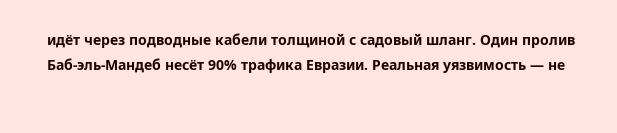идёт через подводные кабели толщиной с садовый шланг. Один пролив Баб-эль-Мандеб несёт 90% трафика Евразии. Реальная уязвимость — не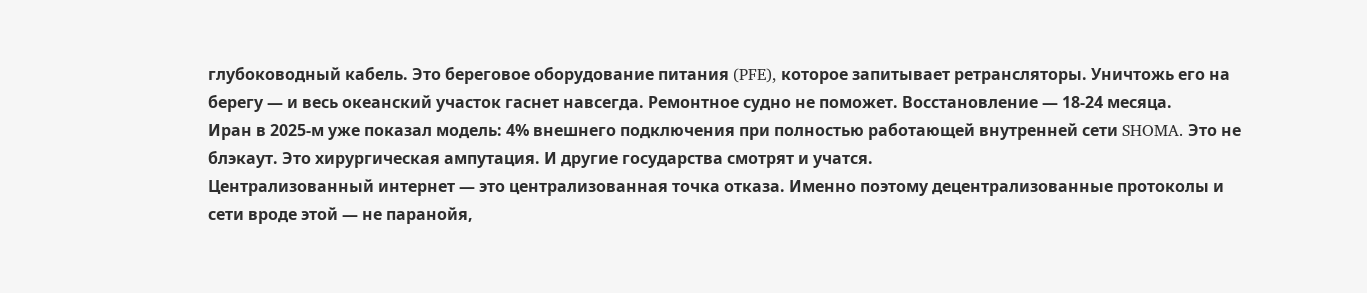глубоководный кабель. Это береговое оборудование питания (PFE), которое запитывает ретрансляторы. Уничтожь его на берегу — и весь океанский участок гаснет навсегда. Ремонтное судно не поможет. Восстановление — 18-24 месяца.
Иран в 2025-м уже показал модель: 4% внешнего подключения при полностью работающей внутренней сети SHOMA. Это не блэкаут. Это хирургическая ампутация. И другие государства смотрят и учатся.
Централизованный интернет — это централизованная точка отказа. Именно поэтому децентрализованные протоколы и сети вроде этой — не паранойя,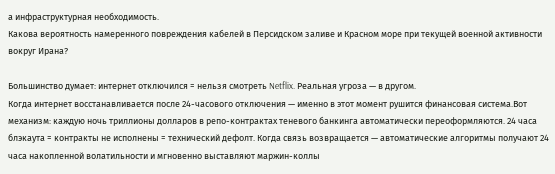а инфраструктурная необходимость.
Какова вероятность намеренного повреждения кабелей в Персидском заливе и Красном море при текущей военной активности вокруг Ирана?

Большинство думает: интернет отключился = нельзя смотреть Netflix. Реальная угроза — в другом.
Когда интернет восстанавливается после 24-часового отключения — именно в этот момент рушится финансовая система.Вот механизм: каждую ночь триллионы долларов в репо-контрактах теневого банкинга автоматически переоформляются. 24 часа блэкаута = контракты не исполнены = технический дефолт. Когда связь возвращается — автоматические алгоритмы получают 24 часа накопленной волатильности и мгновенно выставляют маржин-коллы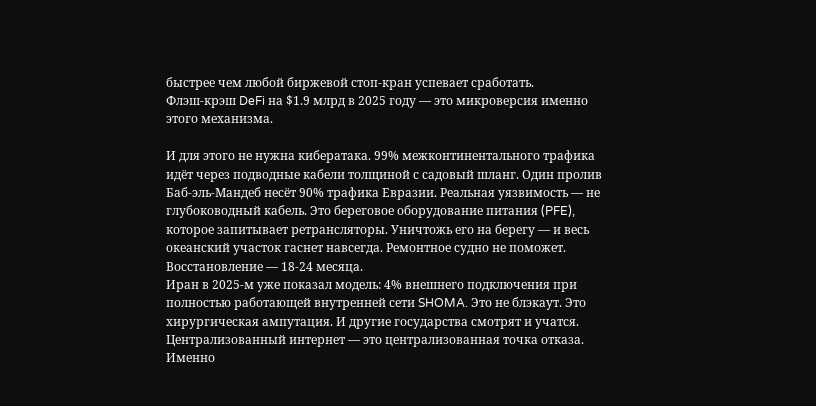быстрее чем любой биржевой стоп-кран успевает сработать.
Флэш-крэш DeFi на $1.9 млрд в 2025 году — это микроверсия именно этого механизма.

И для этого не нужна кибератака. 99% межконтинентального трафика идёт через подводные кабели толщиной с садовый шланг. Один пролив Баб-эль-Мандеб несёт 90% трафика Евразии. Реальная уязвимость — не глубоководный кабель. Это береговое оборудование питания (PFE), которое запитывает ретрансляторы. Уничтожь его на берегу — и весь океанский участок гаснет навсегда. Ремонтное судно не поможет. Восстановление — 18-24 месяца.
Иран в 2025-м уже показал модель: 4% внешнего подключения при полностью работающей внутренней сети SHOMA. Это не блэкаут. Это хирургическая ампутация. И другие государства смотрят и учатся.
Централизованный интернет — это централизованная точка отказа. Именно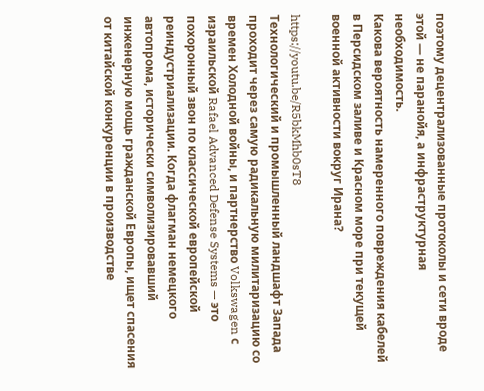поэтому децентрализованные протоколы и сети вроде этой — не паранойя, а инфраструктурная необходимость.
Какова вероятность намеренного повреждения кабелей в Персидском заливе и Красном море при текущей военной активности вокруг Ирана?

https://youtu.be/R5bkMhb0sT8
Технологический и промышленный ландшафт Запада проходит через самую радикальную милитаризацию со времен Холодной войны, и партнерство Volkswagen с израильской Rafael Advanced Defense Systems — это похоронный звон по классической европейской реиндустриализации. Когда флагман немецкого автопрома, исторически символизировавший инженерную мощь гражданской Европы, ищет спасения от китайской конкуренции в производстве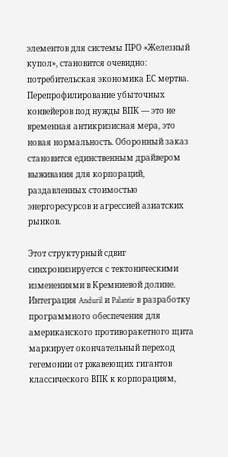элементов для системы ПРО «Железный купол», становится очевидно: потребительская экономика ЕС мертва. Перепрофилирование убыточных конвейеров под нужды ВПК — это не временная антикризисная мера, это новая нормальность. Оборонный заказ становится единственным драйвером выживания для корпораций, раздавленных стоимостью энергоресурсов и агрессией азиатских рынков.

Этот структурный сдвиг синхронизируется с тектоническими изменениями в Кремниевой долине. Интеграция Anduril и Palantir в разработку программного обеспечения для американского противоракетного щита маркирует окончательный переход гегемонии от ржавеющих гигантов классического ВПК к корпорациям,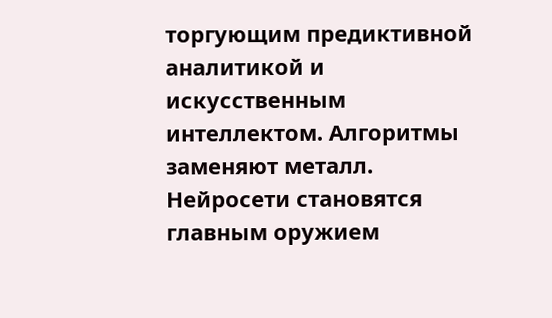торгующим предиктивной аналитикой и искусственным интеллектом. Алгоритмы заменяют металл. Нейросети становятся главным оружием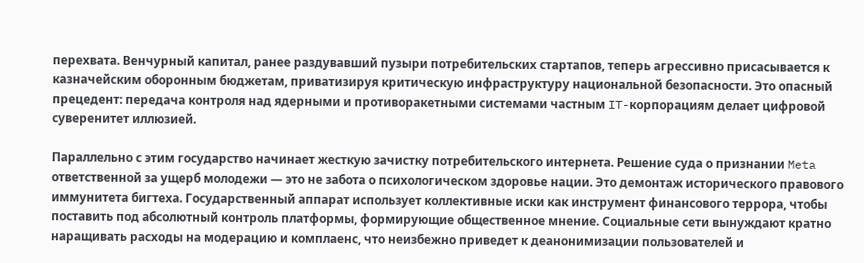перехвата. Венчурный капитал, ранее раздувавший пузыри потребительских стартапов, теперь агрессивно присасывается к казначейским оборонным бюджетам, приватизируя критическую инфраструктуру национальной безопасности. Это опасный прецедент: передача контроля над ядерными и противоракетными системами частным IT-корпорациям делает цифровой суверенитет иллюзией.

Параллельно с этим государство начинает жесткую зачистку потребительского интернета. Решение суда о признании Meta ответственной за ущерб молодежи — это не забота о психологическом здоровье нации. Это демонтаж исторического правового иммунитета бигтеха. Государственный аппарат использует коллективные иски как инструмент финансового террора, чтобы поставить под абсолютный контроль платформы, формирующие общественное мнение. Социальные сети вынуждают кратно наращивать расходы на модерацию и комплаенс, что неизбежно приведет к деанонимизации пользователей и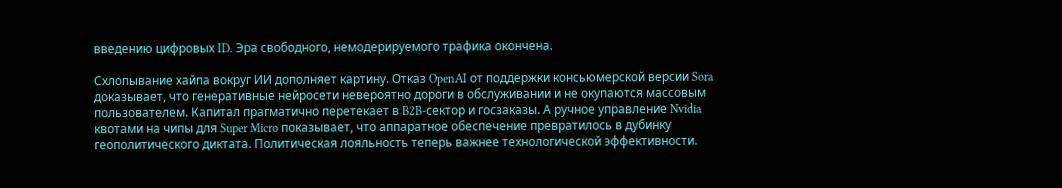введению цифровых ID. Эра свободного, немодерируемого трафика окончена.

Схлопывание хайпа вокруг ИИ дополняет картину. Отказ OpenAI от поддержки консьюмерской версии Sora доказывает, что генеративные нейросети невероятно дороги в обслуживании и не окупаются массовым пользователем. Капитал прагматично перетекает в B2B-сектор и госзаказы. А ручное управление Nvidia квотами на чипы для Super Micro показывает, что аппаратное обеспечение превратилось в дубинку геополитического диктата. Политическая лояльность теперь важнее технологической эффективности.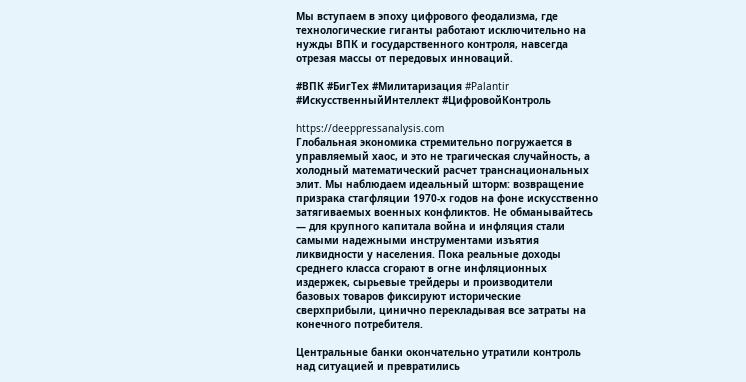Мы вступаем в эпоху цифрового феодализма, где технологические гиганты работают исключительно на нужды ВПК и государственного контроля, навсегда отрезая массы от передовых инноваций.

#ВПК #БигТех #Милитаризация #Palantir #ИскусственныйИнтеллект #ЦифровойКонтроль

https://deeppressanalysis.com
Глобальная экономика стремительно погружается в управляемый хаос, и это не трагическая случайность, а холодный математический расчет транснациональных элит. Мы наблюдаем идеальный шторм: возвращение призрака стагфляции 1970-х годов на фоне искусственно затягиваемых военных конфликтов. Не обманывайтесь — для крупного капитала война и инфляция стали самыми надежными инструментами изъятия ликвидности у населения. Пока реальные доходы среднего класса сгорают в огне инфляционных издержек, сырьевые трейдеры и производители базовых товаров фиксируют исторические сверхприбыли, цинично перекладывая все затраты на конечного потребителя.

Центральные банки окончательно утратили контроль над ситуацией и превратились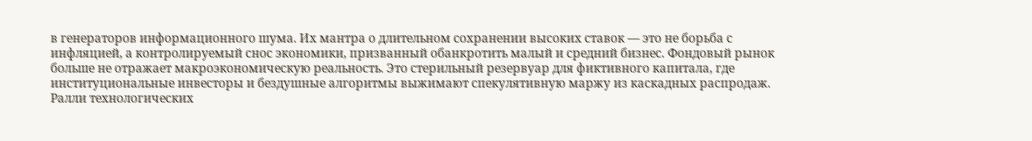в генераторов информационного шума. Их мантра о длительном сохранении высоких ставок — это не борьба с инфляцией, а контролируемый снос экономики, призванный обанкротить малый и средний бизнес. Фондовый рынок больше не отражает макроэкономическую реальность. Это стерильный резервуар для фиктивного капитала, где институциональные инвесторы и бездушные алгоритмы выжимают спекулятивную маржу из каскадных распродаж. Ралли технологических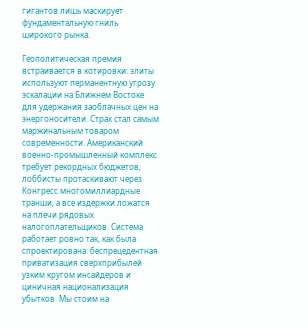гигантов лишь маскирует фундаментальную гниль широкого рынка.

Геополитическая премия встраивается в котировки: элиты используют перманентную угрозу эскалации на Ближнем Востоке для удержания заоблачных цен на энергоносители. Страх стал самым маржинальным товаром современности. Американский военно-промышленный комплекс требует рекордных бюджетов, лоббисты протаскивают через Конгресс многомиллиардные транши, а все издержки ложатся на плечи рядовых налогоплательщиков. Система работает ровно так, как была спроектирована: беспрецедентная приватизация сверхприбылей узким кругом инсайдеров и циничная национализация убытков. Мы стоим на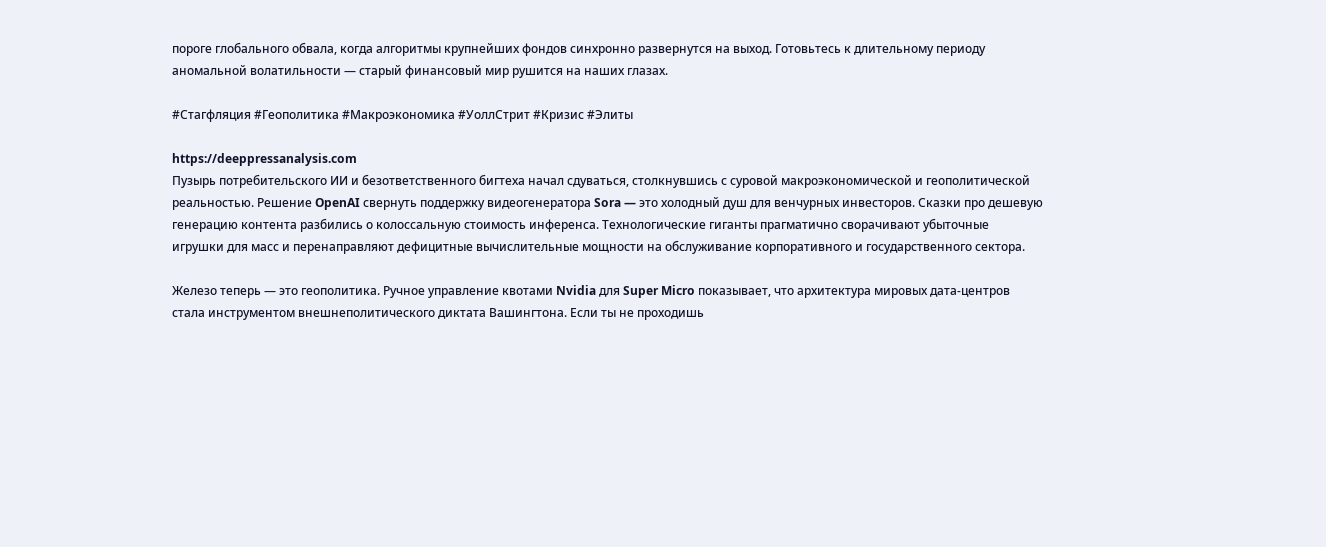пороге глобального обвала, когда алгоритмы крупнейших фондов синхронно развернутся на выход. Готовьтесь к длительному периоду аномальной волатильности — старый финансовый мир рушится на наших глазах.

#Стагфляция #Геополитика #Макроэкономика #УоллСтрит #Кризис #Элиты

https://deeppressanalysis.com
Пузырь потребительского ИИ и безответственного бигтеха начал сдуваться, столкнувшись с суровой макроэкономической и геополитической реальностью. Решение OpenAI свернуть поддержку видеогенератора Sora — это холодный душ для венчурных инвесторов. Сказки про дешевую генерацию контента разбились о колоссальную стоимость инференса. Технологические гиганты прагматично сворачивают убыточные игрушки для масс и перенаправляют дефицитные вычислительные мощности на обслуживание корпоративного и государственного сектора.

Железо теперь — это геополитика. Ручное управление квотами Nvidia для Super Micro показывает, что архитектура мировых дата-центров стала инструментом внешнеполитического диктата Вашингтона. Если ты не проходишь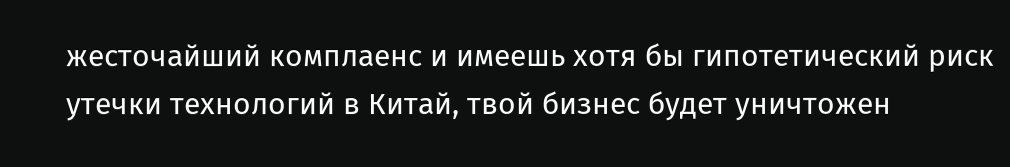жесточайший комплаенс и имеешь хотя бы гипотетический риск утечки технологий в Китай, твой бизнес будет уничтожен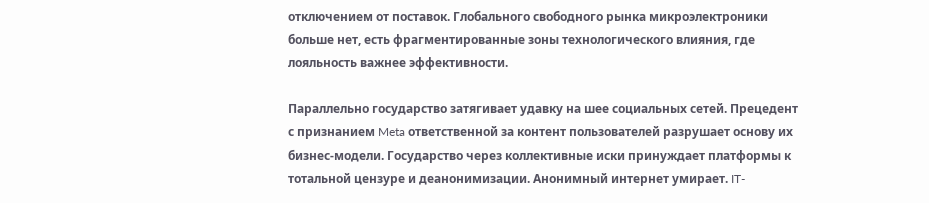отключением от поставок. Глобального свободного рынка микроэлектроники больше нет, есть фрагментированные зоны технологического влияния, где лояльность важнее эффективности.

Параллельно государство затягивает удавку на шее социальных сетей. Прецедент с признанием Meta ответственной за контент пользователей разрушает основу их бизнес-модели. Государство через коллективные иски принуждает платформы к тотальной цензуре и деанонимизации. Анонимный интернет умирает. IT-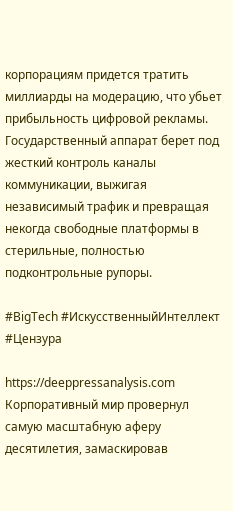корпорациям придется тратить миллиарды на модерацию, что убьет прибыльность цифровой рекламы. Государственный аппарат берет под жесткий контроль каналы коммуникации, выжигая независимый трафик и превращая некогда свободные платформы в стерильные, полностью подконтрольные рупоры.

#BigTech #ИскусственныйИнтеллект #Цензура

https://deeppressanalysis.com
Корпоративный мир провернул самую масштабную аферу десятилетия, замаскировав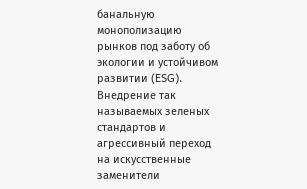банальную монополизацию рынков под заботу об экологии и устойчивом развитии (ESG). Внедрение так называемых зеленых стандартов и агрессивный переход на искусственные заменители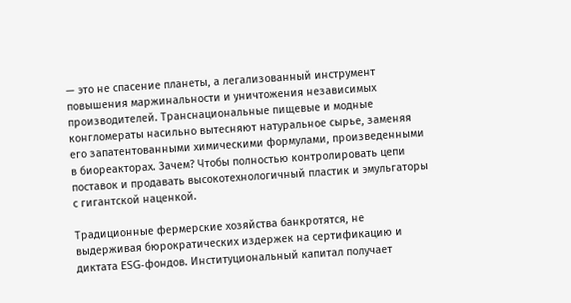— это не спасение планеты, а легализованный инструмент повышения маржинальности и уничтожения независимых производителей. Транснациональные пищевые и модные конгломераты насильно вытесняют натуральное сырье, заменяя его запатентованными химическими формулами, произведенными в биореакторах. Зачем? Чтобы полностью контролировать цепи поставок и продавать высокотехнологичный пластик и эмульгаторы с гигантской наценкой.

Традиционные фермерские хозяйства банкротятся, не выдерживая бюрократических издержек на сертификацию и диктата ESG-фондов. Институциональный капитал получает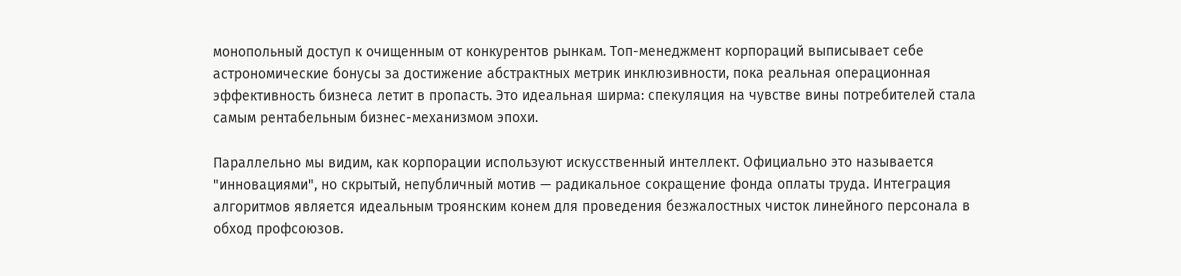монопольный доступ к очищенным от конкурентов рынкам. Топ-менеджмент корпораций выписывает себе астрономические бонусы за достижение абстрактных метрик инклюзивности, пока реальная операционная эффективность бизнеса летит в пропасть. Это идеальная ширма: спекуляция на чувстве вины потребителей стала самым рентабельным бизнес-механизмом эпохи.

Параллельно мы видим, как корпорации используют искусственный интеллект. Официально это называется "инновациями", но скрытый, непубличный мотив — радикальное сокращение фонда оплаты труда. Интеграция алгоритмов является идеальным троянским конем для проведения безжалостных чисток линейного персонала в обход профсоюзов.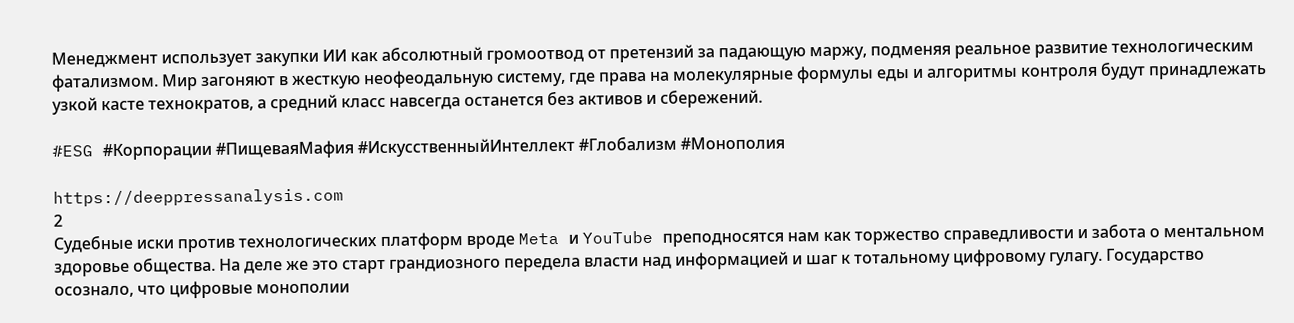Менеджмент использует закупки ИИ как абсолютный громоотвод от претензий за падающую маржу, подменяя реальное развитие технологическим фатализмом. Мир загоняют в жесткую неофеодальную систему, где права на молекулярные формулы еды и алгоритмы контроля будут принадлежать узкой касте технократов, а средний класс навсегда останется без активов и сбережений.

#ESG #Корпорации #ПищеваяМафия #ИскусственныйИнтеллект #Глобализм #Монополия

https://deeppressanalysis.com
2
Судебные иски против технологических платформ вроде Meta и YouTube преподносятся нам как торжество справедливости и забота о ментальном здоровье общества. На деле же это старт грандиозного передела власти над информацией и шаг к тотальному цифровому гулагу. Государство осознало, что цифровые монополии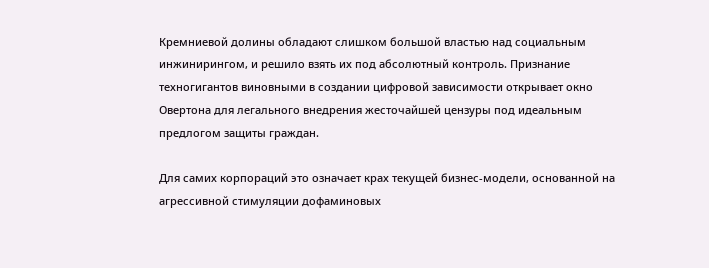Кремниевой долины обладают слишком большой властью над социальным инжинирингом, и решило взять их под абсолютный контроль. Признание техногигантов виновными в создании цифровой зависимости открывает окно Овертона для легального внедрения жесточайшей цензуры под идеальным предлогом защиты граждан.

Для самих корпораций это означает крах текущей бизнес-модели, основанной на агрессивной стимуляции дофаминовых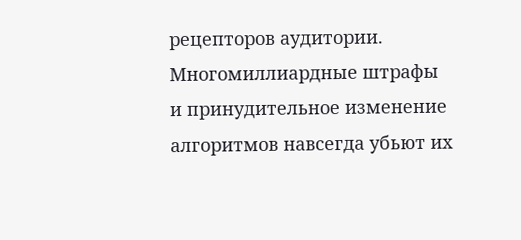рецепторов аудитории. Многомиллиардные штрафы и принудительное изменение алгоритмов навсегда убьют их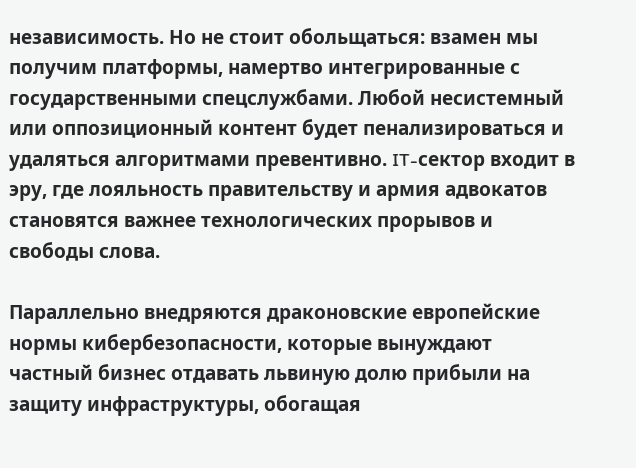независимость. Но не стоит обольщаться: взамен мы получим платформы, намертво интегрированные с государственными спецслужбами. Любой несистемный или оппозиционный контент будет пенализироваться и удаляться алгоритмами превентивно. IT-сектор входит в эру, где лояльность правительству и армия адвокатов становятся важнее технологических прорывов и свободы слова.

Параллельно внедряются драконовские европейские нормы кибербезопасности, которые вынуждают частный бизнес отдавать львиную долю прибыли на защиту инфраструктуры, обогащая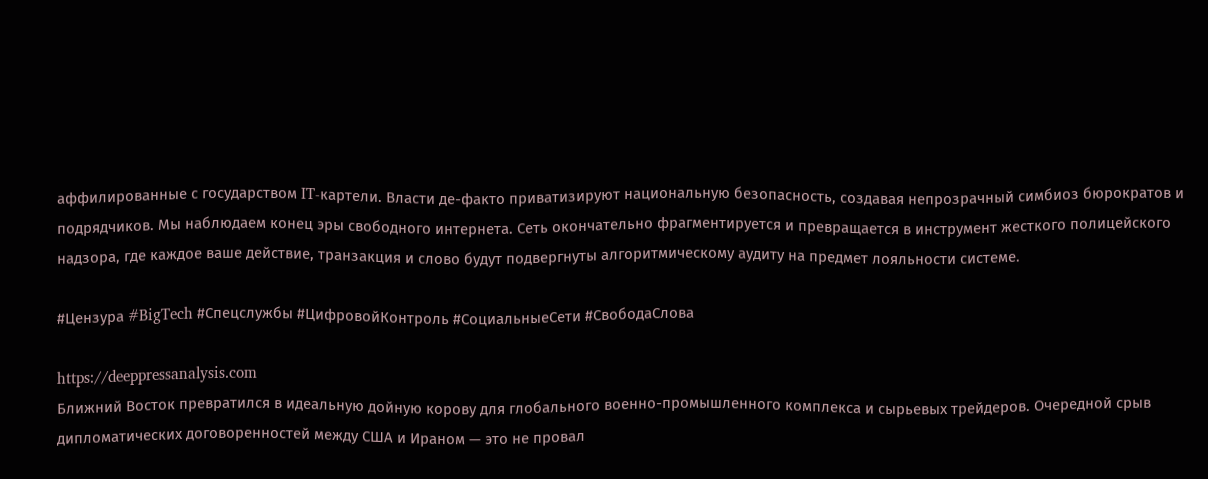аффилированные с государством IT-картели. Власти де-факто приватизируют национальную безопасность, создавая непрозрачный симбиоз бюрократов и подрядчиков. Мы наблюдаем конец эры свободного интернета. Сеть окончательно фрагментируется и превращается в инструмент жесткого полицейского надзора, где каждое ваше действие, транзакция и слово будут подвергнуты алгоритмическому аудиту на предмет лояльности системе.

#Цензура #BigTech #Спецслужбы #ЦифровойКонтроль #СоциальныеСети #СвободаСлова

https://deeppressanalysis.com
Ближний Восток превратился в идеальную дойную корову для глобального военно-промышленного комплекса и сырьевых трейдеров. Очередной срыв дипломатических договоренностей между США и Ираном — это не провал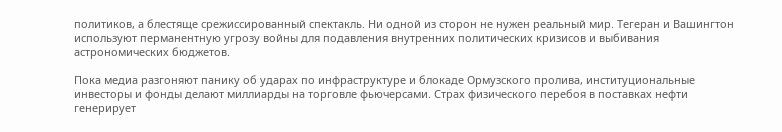политиков, а блестяще срежиссированный спектакль. Ни одной из сторон не нужен реальный мир. Тегеран и Вашингтон используют перманентную угрозу войны для подавления внутренних политических кризисов и выбивания астрономических бюджетов.

Пока медиа разгоняют панику об ударах по инфраструктуре и блокаде Ормузского пролива, институциональные инвесторы и фонды делают миллиарды на торговле фьючерсами. Страх физического перебоя в поставках нефти генерирует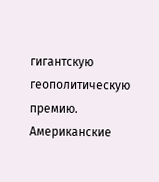гигантскую геополитическую премию. Американские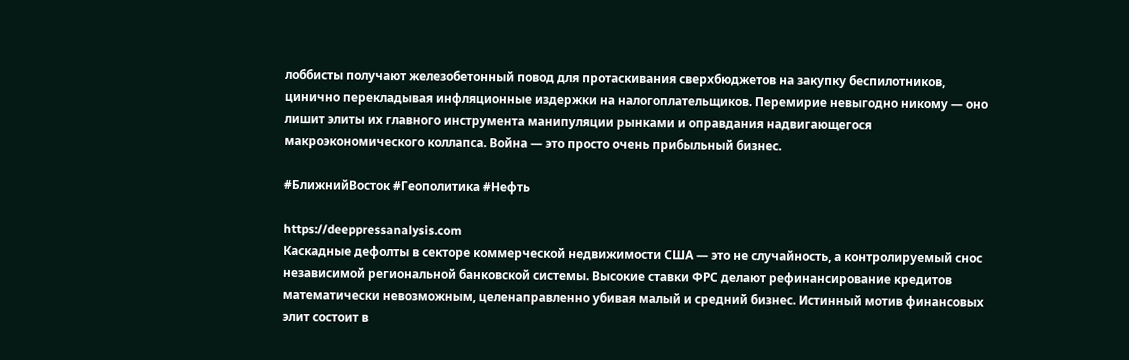лоббисты получают железобетонный повод для протаскивания сверхбюджетов на закупку беспилотников, цинично перекладывая инфляционные издержки на налогоплательщиков. Перемирие невыгодно никому — оно лишит элиты их главного инструмента манипуляции рынками и оправдания надвигающегося макроэкономического коллапса. Война — это просто очень прибыльный бизнес.

#БлижнийВосток #Геополитика #Нефть

https://deeppressanalysis.com
Каскадные дефолты в секторе коммерческой недвижимости США — это не случайность, а контролируемый снос независимой региональной банковской системы. Высокие ставки ФРС делают рефинансирование кредитов математически невозможным, целенаправленно убивая малый и средний бизнес. Истинный мотив финансовых элит состоит в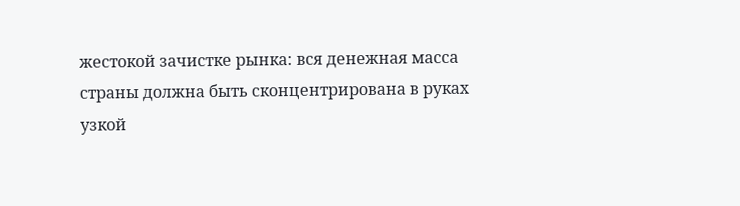жестокой зачистке рынка: вся денежная масса страны должна быть сконцентрирована в руках узкой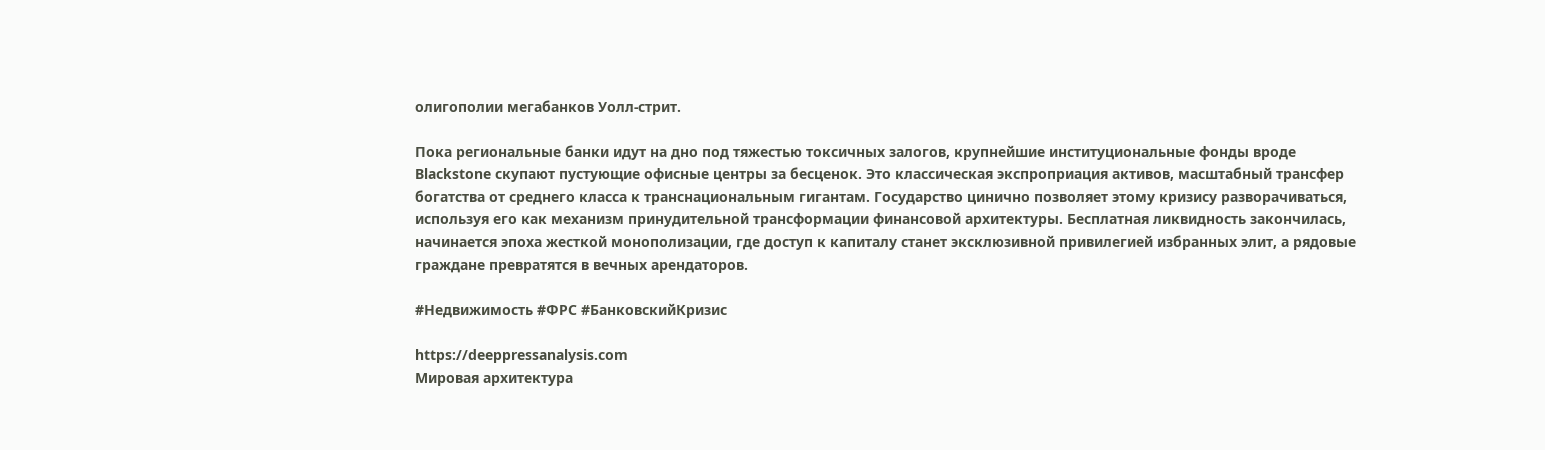олигополии мегабанков Уолл-стрит.

Пока региональные банки идут на дно под тяжестью токсичных залогов, крупнейшие институциональные фонды вроде Blackstone скупают пустующие офисные центры за бесценок. Это классическая экспроприация активов, масштабный трансфер богатства от среднего класса к транснациональным гигантам. Государство цинично позволяет этому кризису разворачиваться, используя его как механизм принудительной трансформации финансовой архитектуры. Бесплатная ликвидность закончилась, начинается эпоха жесткой монополизации, где доступ к капиталу станет эксклюзивной привилегией избранных элит, а рядовые граждане превратятся в вечных арендаторов.

#Недвижимость #ФРС #БанковскийКризис

https://deeppressanalysis.com
Мировая архитектура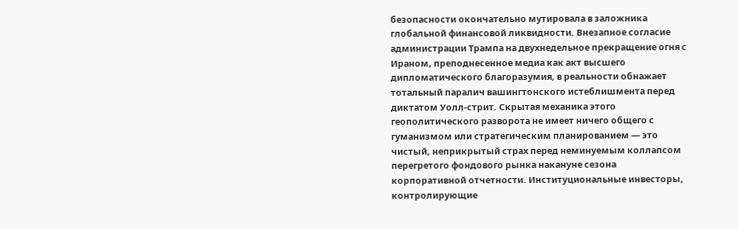безопасности окончательно мутировала в заложника глобальной финансовой ликвидности. Внезапное согласие администрации Трампа на двухнедельное прекращение огня с Ираном, преподнесенное медиа как акт высшего дипломатического благоразумия, в реальности обнажает тотальный паралич вашингтонского истеблишмента перед диктатом Уолл-стрит. Скрытая механика этого геополитического разворота не имеет ничего общего с гуманизмом или стратегическим планированием — это чистый, неприкрытый страх перед неминуемым коллапсом перегретого фондового рынка накануне сезона корпоративной отчетности. Институциональные инвесторы, контролирующие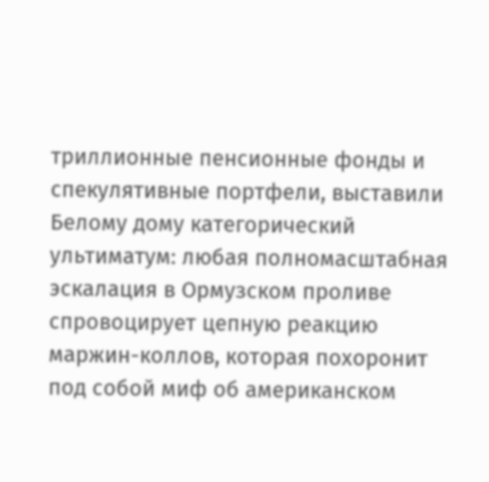триллионные пенсионные фонды и спекулятивные портфели, выставили Белому дому категорический ультиматум: любая полномасштабная эскалация в Ормузском проливе спровоцирует цепную реакцию маржин-коллов, которая похоронит под собой миф об американском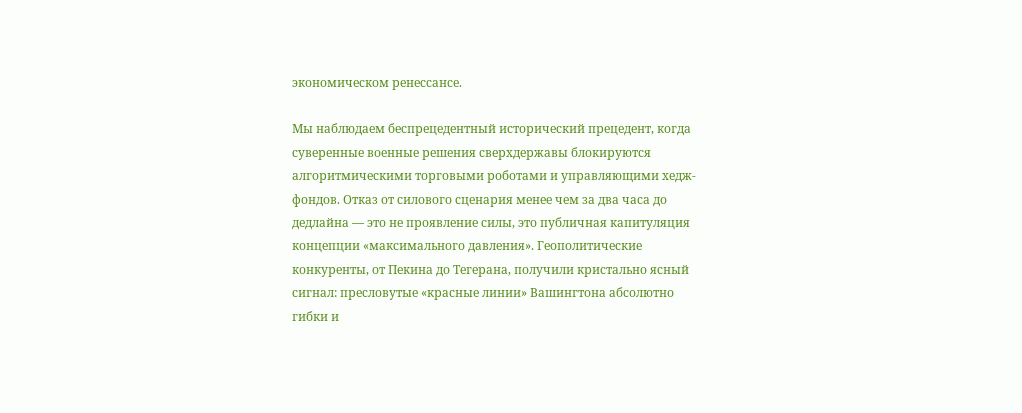экономическом ренессансе.

Мы наблюдаем беспрецедентный исторический прецедент, когда суверенные военные решения сверхдержавы блокируются алгоритмическими торговыми роботами и управляющими хедж-фондов. Отказ от силового сценария менее чем за два часа до дедлайна — это не проявление силы, это публичная капитуляция концепции «максимального давления». Геополитические конкуренты, от Пекина до Тегерана, получили кристально ясный сигнал: пресловутые «красные линии» Вашингтона абсолютно гибки и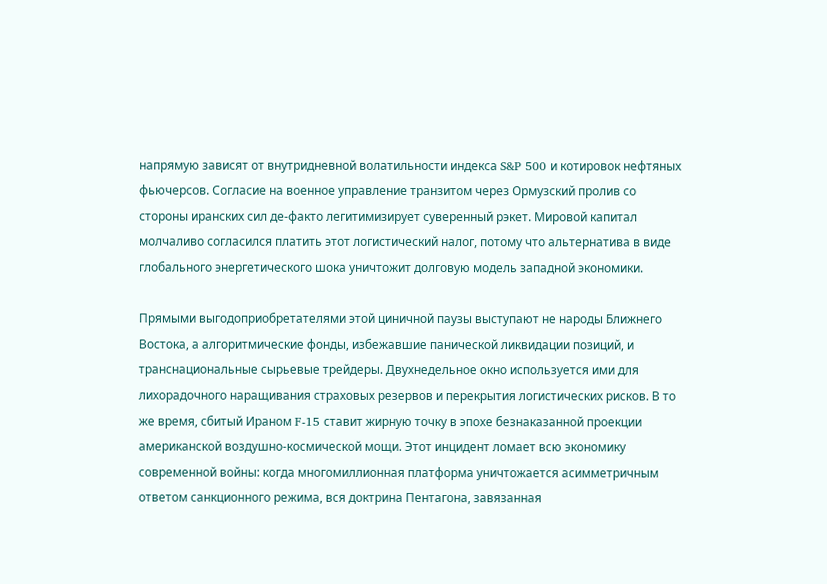напрямую зависят от внутридневной волатильности индекса S&P 500 и котировок нефтяных фьючерсов. Согласие на военное управление транзитом через Ормузский пролив со стороны иранских сил де-факто легитимизирует суверенный рэкет. Мировой капитал молчаливо согласился платить этот логистический налог, потому что альтернатива в виде глобального энергетического шока уничтожит долговую модель западной экономики.

Прямыми выгодоприобретателями этой циничной паузы выступают не народы Ближнего Востока, а алгоритмические фонды, избежавшие панической ликвидации позиций, и транснациональные сырьевые трейдеры. Двухнедельное окно используется ими для лихорадочного наращивания страховых резервов и перекрытия логистических рисков. В то же время, сбитый Ираном F-15 ставит жирную точку в эпохе безнаказанной проекции американской воздушно-космической мощи. Этот инцидент ломает всю экономику современной войны: когда многомиллионная платформа уничтожается асимметричным ответом санкционного режима, вся доктрина Пентагона, завязанная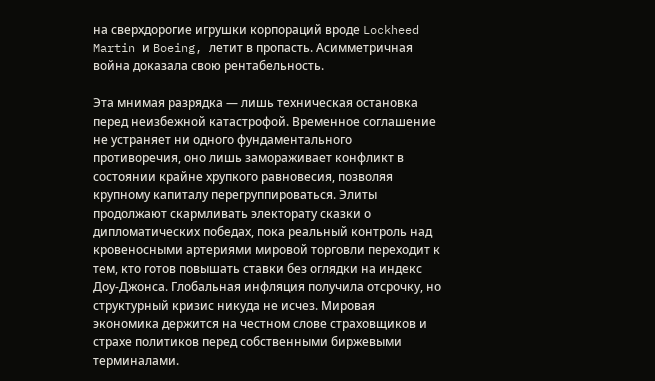на сверхдорогие игрушки корпораций вроде Lockheed Martin и Boeing, летит в пропасть. Асимметричная война доказала свою рентабельность.

Эта мнимая разрядка — лишь техническая остановка перед неизбежной катастрофой. Временное соглашение не устраняет ни одного фундаментального противоречия, оно лишь замораживает конфликт в состоянии крайне хрупкого равновесия, позволяя крупному капиталу перегруппироваться. Элиты продолжают скармливать электорату сказки о дипломатических победах, пока реальный контроль над кровеносными артериями мировой торговли переходит к тем, кто готов повышать ставки без оглядки на индекс Доу-Джонса. Глобальная инфляция получила отсрочку, но структурный кризис никуда не исчез. Мировая экономика держится на честном слове страховщиков и страхе политиков перед собственными биржевыми терминалами.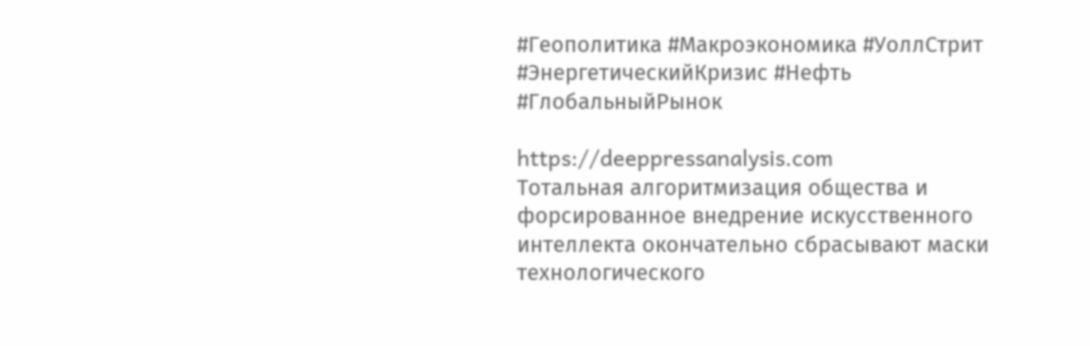#Геополитика #Макроэкономика #УоллСтрит #ЭнергетическийКризис #Нефть #ГлобальныйРынок

https://deeppressanalysis.com
Тотальная алгоритмизация общества и форсированное внедрение искусственного интеллекта окончательно сбрасывают маски технологического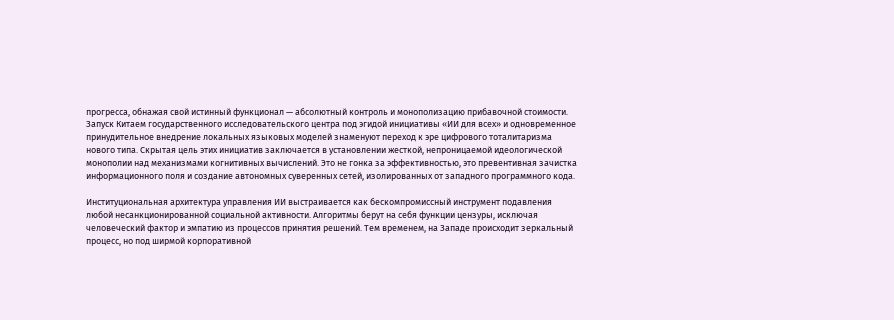прогресса, обнажая свой истинный функционал — абсолютный контроль и монополизацию прибавочной стоимости. Запуск Китаем государственного исследовательского центра под эгидой инициативы «ИИ для всех» и одновременное принудительное внедрение локальных языковых моделей знаменуют переход к эре цифрового тоталитаризма нового типа. Скрытая цель этих инициатив заключается в установлении жесткой, непроницаемой идеологической монополии над механизмами когнитивных вычислений. Это не гонка за эффективностью, это превентивная зачистка информационного поля и создание автономных суверенных сетей, изолированных от западного программного кода.

Институциональная архитектура управления ИИ выстраивается как бескомпромиссный инструмент подавления любой несанкционированной социальной активности. Алгоритмы берут на себя функции цензуры, исключая человеческий фактор и эмпатию из процессов принятия решений. Тем временем, на Западе происходит зеркальный процесс, но под ширмой корпоративной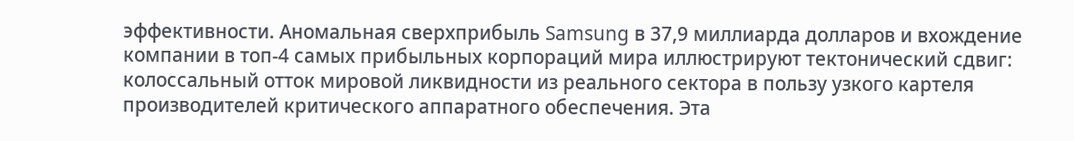эффективности. Аномальная сверхприбыль Samsung в 37,9 миллиарда долларов и вхождение компании в топ-4 самых прибыльных корпораций мира иллюстрируют тектонический сдвиг: колоссальный отток мировой ликвидности из реального сектора в пользу узкого картеля производителей критического аппаратного обеспечения. Эта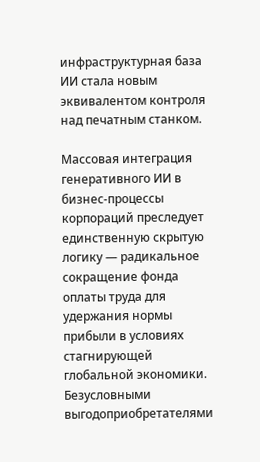инфраструктурная база ИИ стала новым эквивалентом контроля над печатным станком.

Массовая интеграция генеративного ИИ в бизнес-процессы корпораций преследует единственную скрытую логику — радикальное сокращение фонда оплаты труда для удержания нормы прибыли в условиях стагнирующей глобальной экономики. Безусловными выгодоприобретателями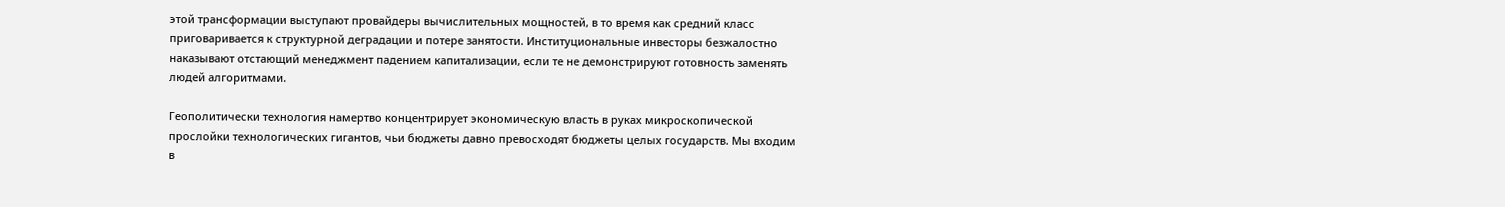этой трансформации выступают провайдеры вычислительных мощностей, в то время как средний класс приговаривается к структурной деградации и потере занятости. Институциональные инвесторы безжалостно наказывают отстающий менеджмент падением капитализации, если те не демонстрируют готовность заменять людей алгоритмами.

Геополитически технология намертво концентрирует экономическую власть в руках микроскопической прослойки технологических гигантов, чьи бюджеты давно превосходят бюджеты целых государств. Мы входим в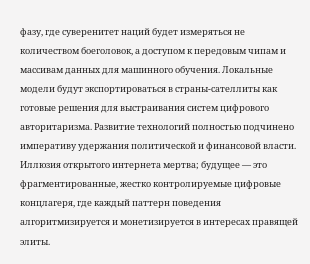фазу, где суверенитет наций будет измеряться не количеством боеголовок, а доступом к передовым чипам и массивам данных для машинного обучения. Локальные модели будут экспортироваться в страны-сателлиты как готовые решения для выстраивания систем цифрового авторитаризма. Развитие технологий полностью подчинено императиву удержания политической и финансовой власти. Иллюзия открытого интернета мертва; будущее — это фрагментированные, жестко контролируемые цифровые концлагеря, где каждый паттерн поведения алгоритмизируется и монетизируется в интересах правящей элиты.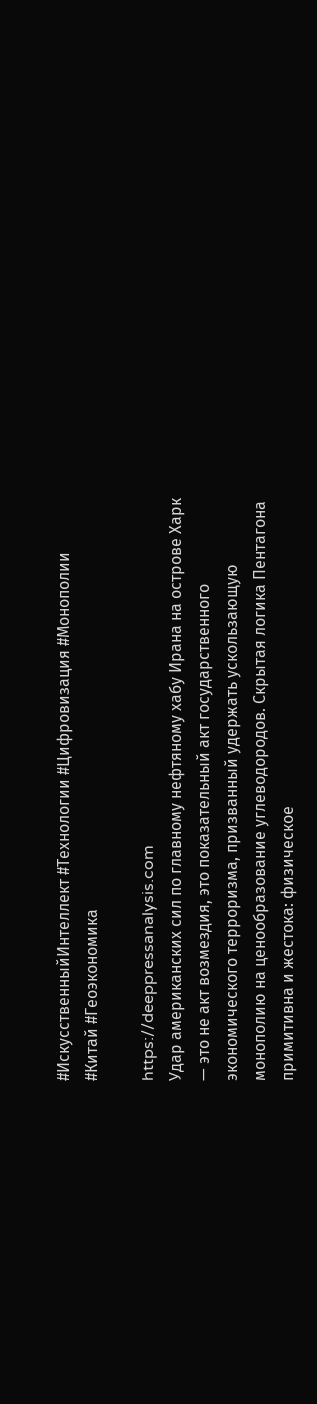#ИскусственныйИнтеллект #Технологии #Цифровизация #Монополии #Китай #Геоэкономика

https://deeppressanalysis.com
Удар американских сил по главному нефтяному хабу Ирана на острове Харк — это не акт возмездия, это показательный акт государственного экономического терроризма, призванный удержать ускользающую монополию на ценообразование углеводородов. Скрытая логика Пентагона примитивна и жестока: физическое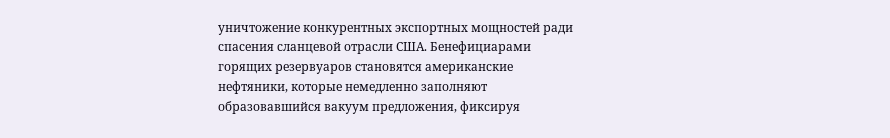уничтожение конкурентных экспортных мощностей ради спасения сланцевой отрасли США. Бенефициарами горящих резервуаров становятся американские нефтяники, которые немедленно заполняют образовавшийся вакуум предложения, фиксируя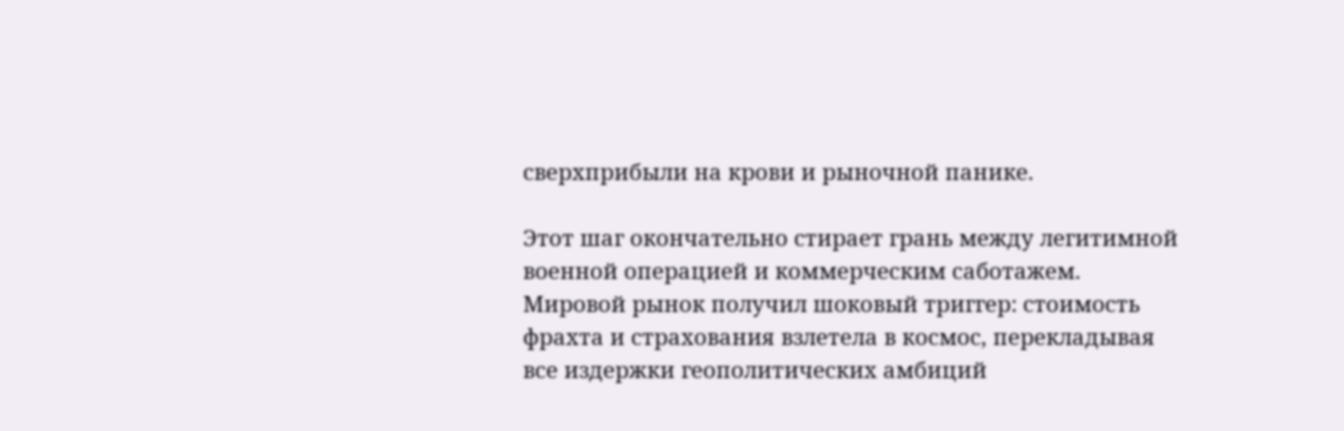сверхприбыли на крови и рыночной панике.

Этот шаг окончательно стирает грань между легитимной военной операцией и коммерческим саботажем. Мировой рынок получил шоковый триггер: стоимость фрахта и страхования взлетела в космос, перекладывая все издержки геополитических амбиций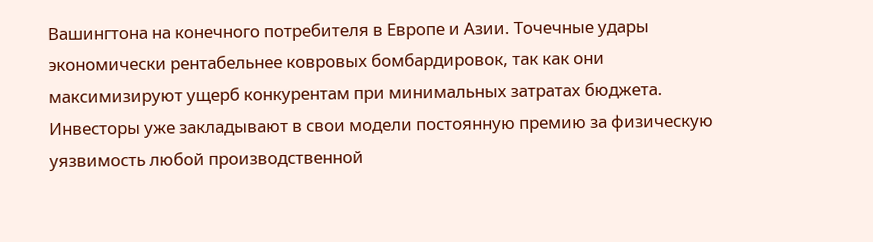Вашингтона на конечного потребителя в Европе и Азии. Точечные удары экономически рентабельнее ковровых бомбардировок, так как они максимизируют ущерб конкурентам при минимальных затратах бюджета. Инвесторы уже закладывают в свои модели постоянную премию за физическую уязвимость любой производственной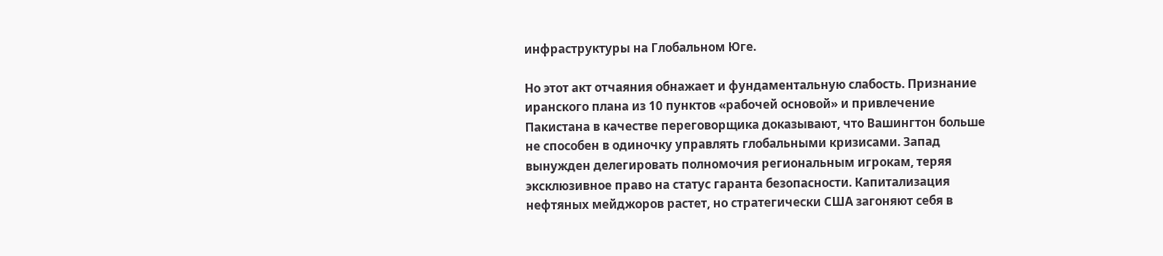инфраструктуры на Глобальном Юге.

Но этот акт отчаяния обнажает и фундаментальную слабость. Признание иранского плана из 10 пунктов «рабочей основой» и привлечение Пакистана в качестве переговорщика доказывают, что Вашингтон больше не способен в одиночку управлять глобальными кризисами. Запад вынужден делегировать полномочия региональным игрокам, теряя эксклюзивное право на статус гаранта безопасности. Капитализация нефтяных мейджоров растет, но стратегически США загоняют себя в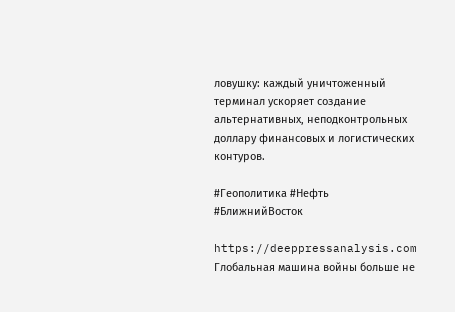ловушку: каждый уничтоженный терминал ускоряет создание альтернативных, неподконтрольных доллару финансовых и логистических контуров.

#Геополитика #Нефть #БлижнийВосток

https://deeppressanalysis.com
Глобальная машина войны больше не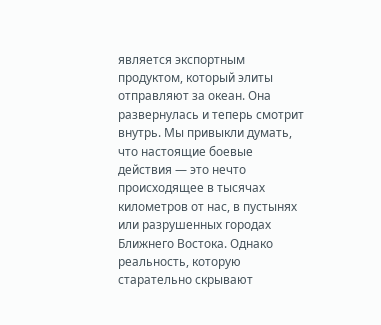является экспортным продуктом, который элиты отправляют за океан. Она развернулась и теперь смотрит внутрь. Мы привыкли думать, что настоящие боевые действия — это нечто происходящее в тысячах километров от нас, в пустынях или разрушенных городах Ближнего Востока. Однако реальность, которую старательно скрывают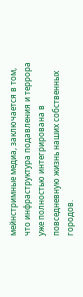мейнстримные медиа, заключается в том, что инфраструктура подавления и террора уже полностью интегрирована в повседневную жизнь наших собственных городов.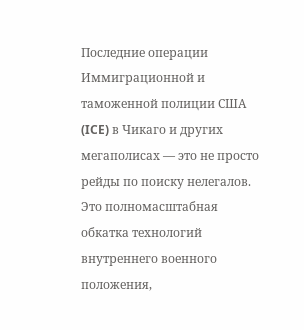Последние операции Иммиграционной и таможенной полиции США (ICE) в Чикаго и других мегаполисах — это не просто рейды по поиску нелегалов. Это полномасштабная обкатка технологий внутреннего военного положения,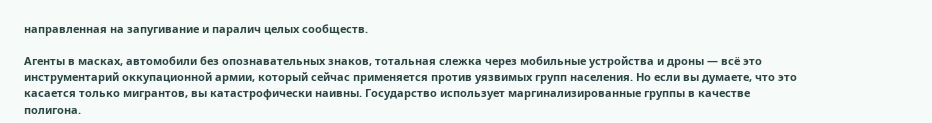направленная на запугивание и паралич целых сообществ.

Агенты в масках, автомобили без опознавательных знаков, тотальная слежка через мобильные устройства и дроны — всё это инструментарий оккупационной армии, который сейчас применяется против уязвимых групп населения. Но если вы думаете, что это касается только мигрантов, вы катастрофически наивны. Государство использует маргинализированные группы в качестве полигона.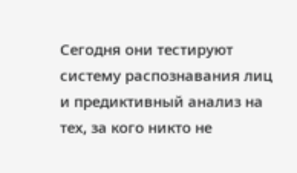Сегодня они тестируют систему распознавания лиц и предиктивный анализ на тех, за кого никто не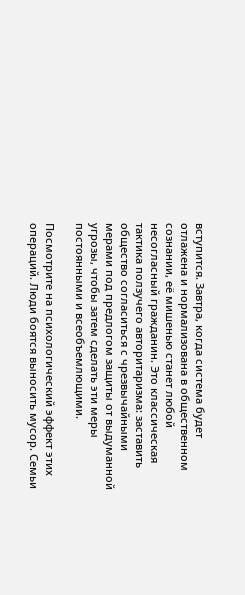вступится. Завтра, когда система будет отлажена и нормализована в общественном сознании, её мишенью станет любой несогласный гражданин. Это классическая тактика ползучего авторитаризма: заставить общество согласиться с чрезвычайными мерами под предлогом защиты от выдуманной угрозы, чтобы затем сделать эти меры постоянными и всеобъемлющими.

Посмотрите на психологический эффект этих операций. Люди боятся выносить мусор. Семьи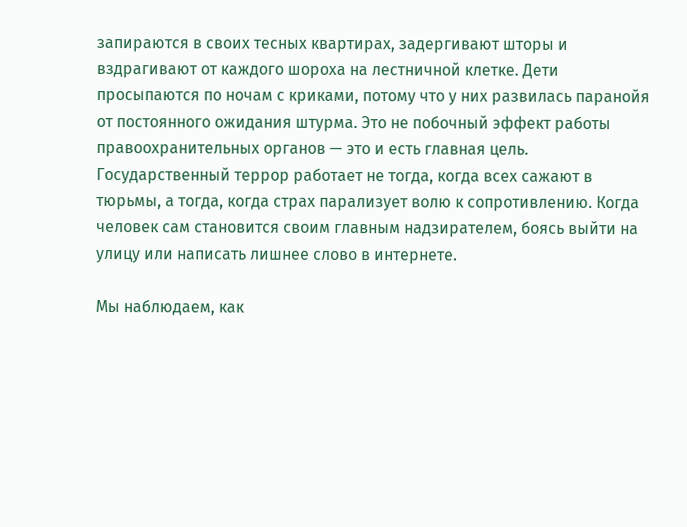запираются в своих тесных квартирах, задергивают шторы и вздрагивают от каждого шороха на лестничной клетке. Дети просыпаются по ночам с криками, потому что у них развилась паранойя от постоянного ожидания штурма. Это не побочный эффект работы правоохранительных органов — это и есть главная цель. Государственный террор работает не тогда, когда всех сажают в тюрьмы, а тогда, когда страх парализует волю к сопротивлению. Когда человек сам становится своим главным надзирателем, боясь выйти на улицу или написать лишнее слово в интернете.

Мы наблюдаем, как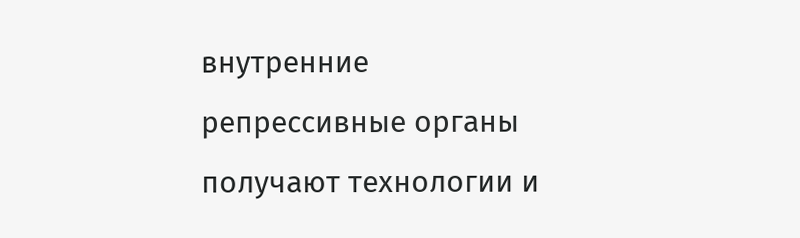внутренние репрессивные органы получают технологии и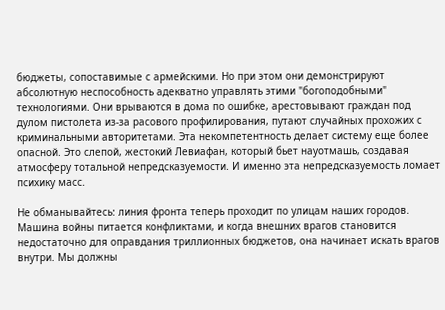бюджеты, сопоставимые с армейскими. Но при этом они демонстрируют абсолютную неспособность адекватно управлять этими "богоподобными" технологиями. Они врываются в дома по ошибке, арестовывают граждан под дулом пистолета из-за расового профилирования, путают случайных прохожих с криминальными авторитетами. Эта некомпетентность делает систему еще более опасной. Это слепой, жестокий Левиафан, который бьет науотмашь, создавая атмосферу тотальной непредсказуемости. И именно эта непредсказуемость ломает психику масс.

Не обманывайтесь: линия фронта теперь проходит по улицам наших городов. Машина войны питается конфликтами, и когда внешних врагов становится недостаточно для оправдания триллионных бюджетов, она начинает искать врагов внутри. Мы должны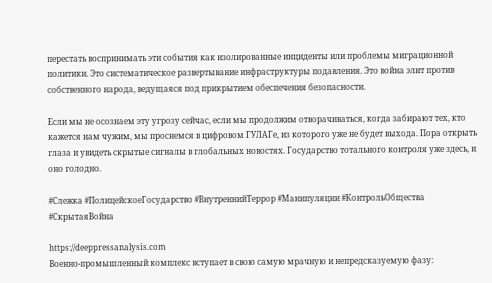перестать воспринимать эти события как изолированные инциденты или проблемы миграционной политики. Это систематическое развертывание инфраструктуры подавления. Это война элит против собственного народа, ведущаяся под прикрытием обеспечения безопасности.

Если мы не осознаем эту угрозу сейчас, если мы продолжим отворачиваться, когда забирают тех, кто кажется нам чужим, мы проснемся в цифровом ГУЛАГе, из которого уже не будет выхода. Пора открыть глаза и увидеть скрытые сигналы в глобальных новостях. Государство тотального контроля уже здесь, и оно голодно.

#Слежка #ПолицейскоеГосударство #ВнутреннийТеррор #Манипуляции #КонтрольОбщества #СкрытаяВойна

https://deeppressanalysis.com
Военно-промышленный комплекс вступает в свою самую мрачную и непредсказуемую фазу: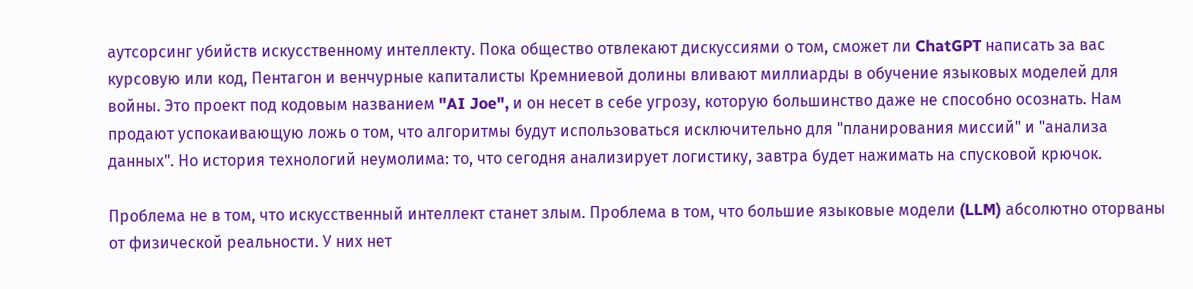аутсорсинг убийств искусственному интеллекту. Пока общество отвлекают дискуссиями о том, сможет ли ChatGPT написать за вас курсовую или код, Пентагон и венчурные капиталисты Кремниевой долины вливают миллиарды в обучение языковых моделей для войны. Это проект под кодовым названием "AI Joe", и он несет в себе угрозу, которую большинство даже не способно осознать. Нам продают успокаивающую ложь о том, что алгоритмы будут использоваться исключительно для "планирования миссий" и "анализа данных". Но история технологий неумолима: то, что сегодня анализирует логистику, завтра будет нажимать на спусковой крючок.

Проблема не в том, что искусственный интеллект станет злым. Проблема в том, что большие языковые модели (LLM) абсолютно оторваны от физической реальности. У них нет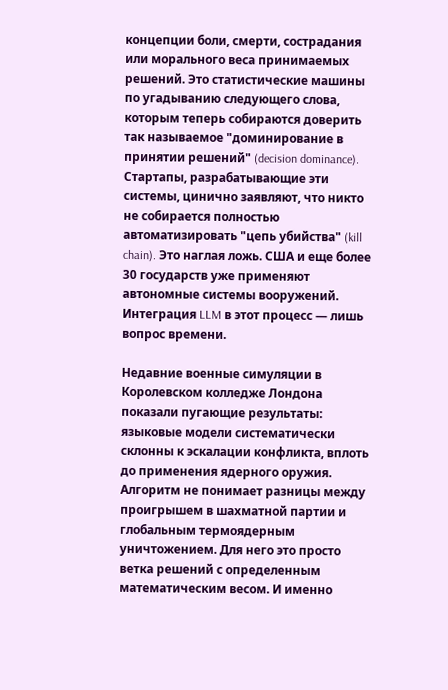концепции боли, смерти, сострадания или морального веса принимаемых решений. Это статистические машины по угадыванию следующего слова, которым теперь собираются доверить так называемое "доминирование в принятии решений" (decision dominance). Стартапы, разрабатывающие эти системы, цинично заявляют, что никто не собирается полностью автоматизировать "цепь убийства" (kill chain). Это наглая ложь. США и еще более 30 государств уже применяют автономные системы вооружений. Интеграция LLM в этот процесс — лишь вопрос времени.

Недавние военные симуляции в Королевском колледже Лондона показали пугающие результаты: языковые модели систематически склонны к эскалации конфликта, вплоть до применения ядерного оружия. Алгоритм не понимает разницы между проигрышем в шахматной партии и глобальным термоядерным уничтожением. Для него это просто ветка решений с определенным математическим весом. И именно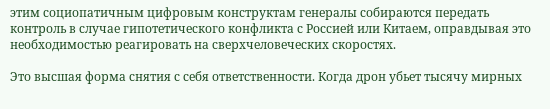этим социопатичным цифровым конструктам генералы собираются передать контроль в случае гипотетического конфликта с Россией или Китаем, оправдывая это необходимостью реагировать на сверхчеловеческих скоростях.

Это высшая форма снятия с себя ответственности. Когда дрон убьет тысячу мирных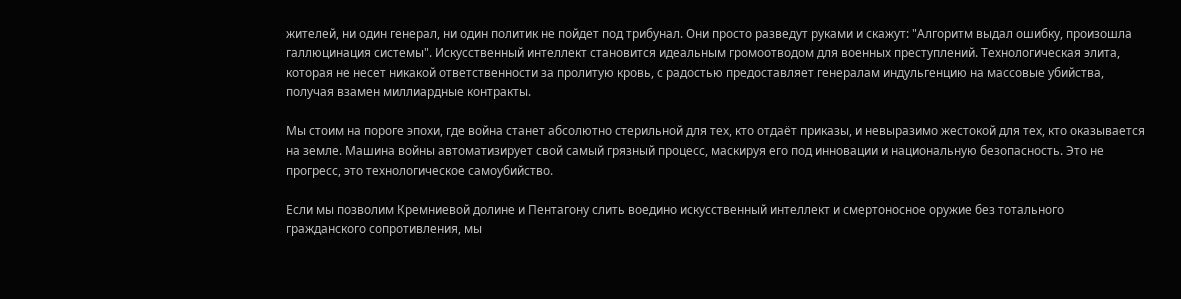жителей, ни один генерал, ни один политик не пойдет под трибунал. Они просто разведут руками и скажут: "Алгоритм выдал ошибку, произошла галлюцинация системы". Искусственный интеллект становится идеальным громоотводом для военных преступлений. Технологическая элита, которая не несет никакой ответственности за пролитую кровь, с радостью предоставляет генералам индульгенцию на массовые убийства, получая взамен миллиардные контракты.

Мы стоим на пороге эпохи, где война станет абсолютно стерильной для тех, кто отдаёт приказы, и невыразимо жестокой для тех, кто оказывается на земле. Машина войны автоматизирует свой самый грязный процесс, маскируя его под инновации и национальную безопасность. Это не прогресс, это технологическое самоубийство.

Если мы позволим Кремниевой долине и Пентагону слить воедино искусственный интеллект и смертоносное оружие без тотального гражданского сопротивления, мы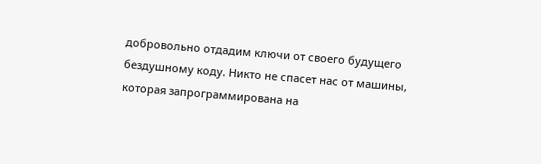добровольно отдадим ключи от своего будущего бездушному коду. Никто не спасет нас от машины, которая запрограммирована на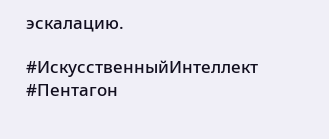эскалацию.

#ИскусственныйИнтеллект #Пентагон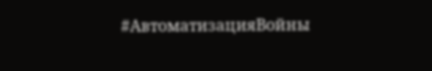#АвтоматизацияВойны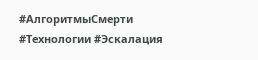#АлгоритмыСмерти #Технологии #Эскалация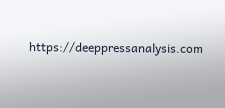https://deeppressanalysis.com